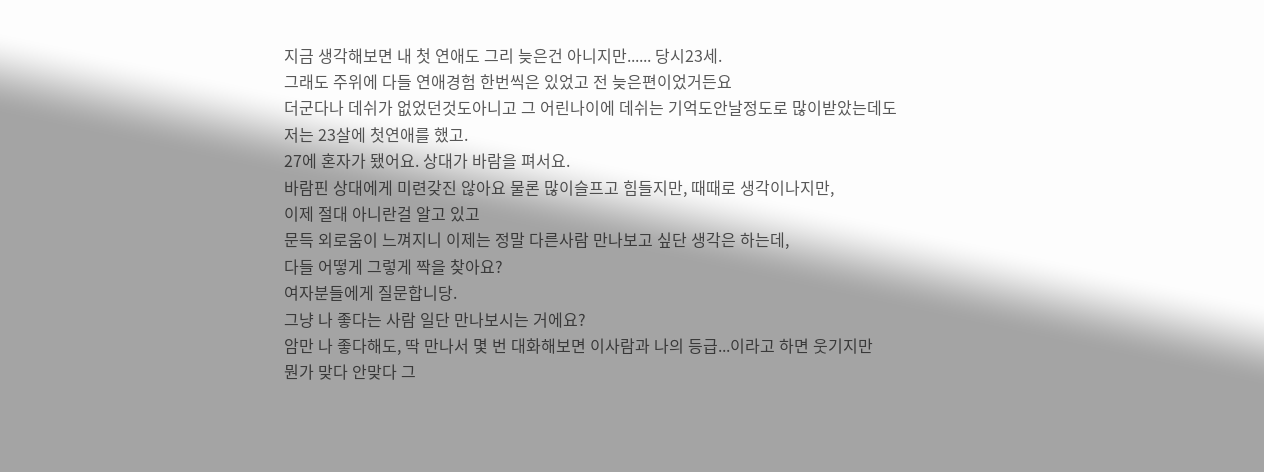지금 생각해보면 내 첫 연애도 그리 늦은건 아니지만...... 당시23세.
그래도 주위에 다들 연애경험 한번씩은 있었고 전 늦은편이었거든요
더군다나 데쉬가 없었던것도아니고 그 어린나이에 데쉬는 기억도안날정도로 많이받았는데도
저는 23살에 첫연애를 했고.
27에 혼자가 됐어요. 상대가 바람을 펴서요.
바람핀 상대에게 미련갖진 않아요 물론 많이슬프고 힘들지만, 때때로 생각이나지만,
이제 절대 아니란걸 알고 있고
문득 외로움이 느껴지니 이제는 정말 다른사람 만나보고 싶단 생각은 하는데,
다들 어떻게 그렇게 짝을 찾아요?
여자분들에게 질문합니당.
그냥 나 좋다는 사람 일단 만나보시는 거에요?
암만 나 좋다해도, 딱 만나서 몇 번 대화해보면 이사람과 나의 등급...이라고 하면 웃기지만
뭔가 맞다 안맞다 그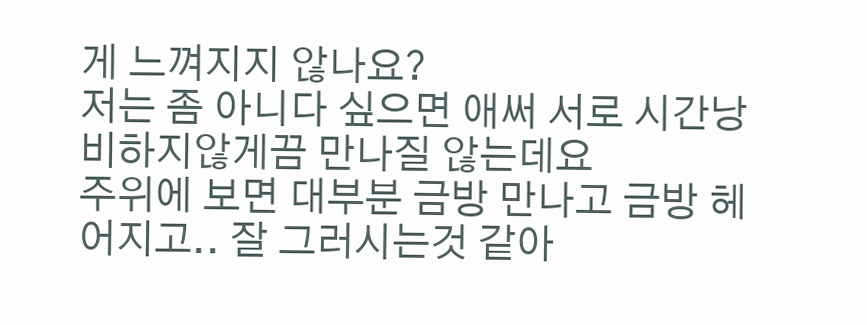게 느껴지지 않나요?
저는 좀 아니다 싶으면 애써 서로 시간낭비하지않게끔 만나질 않는데요
주위에 보면 대부분 금방 만나고 금방 헤어지고.. 잘 그러시는것 같아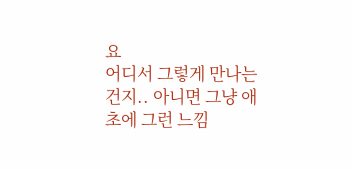요
어디서 그렇게 만나는건지.. 아니면 그냥 애초에 그런 느낌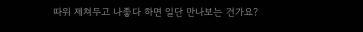따위 제쳐두고 나좋다 하면 일단 만나보는 건가요?